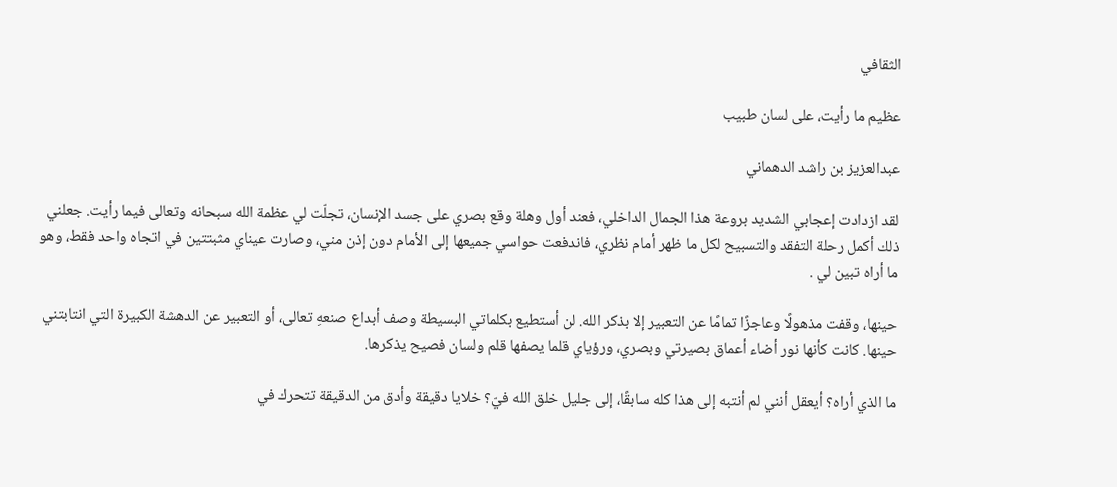الثقافي

عظيم ما رأيت، على لسان طبيب

عبدالعزيز بن راشد الدهماني

لقد ازدادت إعجابي الشديد بروعة هذا الجمال الداخلي، فعند أول وهلة وقع بصري على جسد الإنسان، تجلّت لي عظمة الله سبحانه وتعالى فيما رأيت. جعلني ذلك أكمل رحلة التفقد والتسبيح لكل ما ظهر أمام نظري، فاندفعت حواسي جميعها إلى الأمام دون إذن مني، وصارت عيناي مثبتتين في اتجاه واحد فقط، وهو ما أراه تبين لي .

حينها، وقفت مذهولًا وعاجزًا تمامًا عن التعبير إلا بذكر الله. لن أستطيع بكلماتي البسيطة وصف أبداع صنعهِ تعالى، أو التعبير عن الدهشة الكبيرة التي انتابتني حينها. كانت كأنها نور أضاء أعماق بصيرتي وبصري، ورؤياي قلما يصفها قلم ولسان فصيح يذكرها.

ما الذي أراه؟ أيعقل أنني لم أنتبه إلى هذا كله سابقًا، إلى جليل خلق الله فيّ؟ خلايا دقيقة وأدق من الدقيقة تتحرك في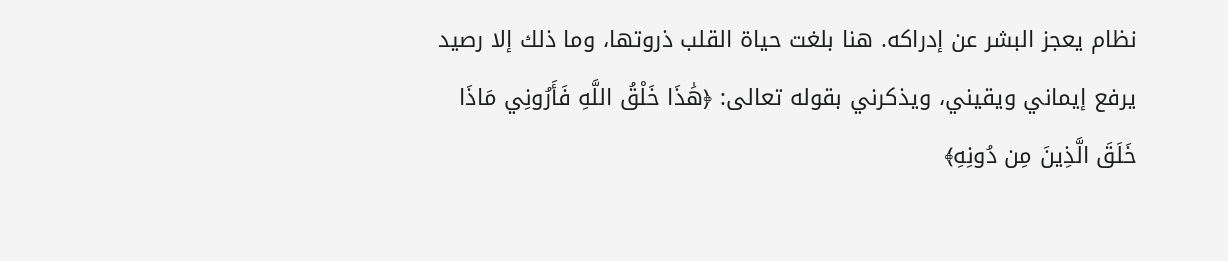نظام يعجز البشر عن إدراكه. هنا بلغت حياة القلب ذروتها، وما ذلك إلا رصيد يرفع إيماني ويقيني، ويذكرني بقوله تعالى: ﴿هَٰذَا خَلْقُ اللَّهِ فَأَرُونِي مَاذَا خَلَقَ الَّذِينَ مِن دُونِهِ﴾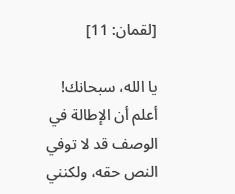[لقمان: 11]

يا الله، سبحانك! أعلم أن الإطالة في الوصف قد لا توفي النص حقه، ولكنني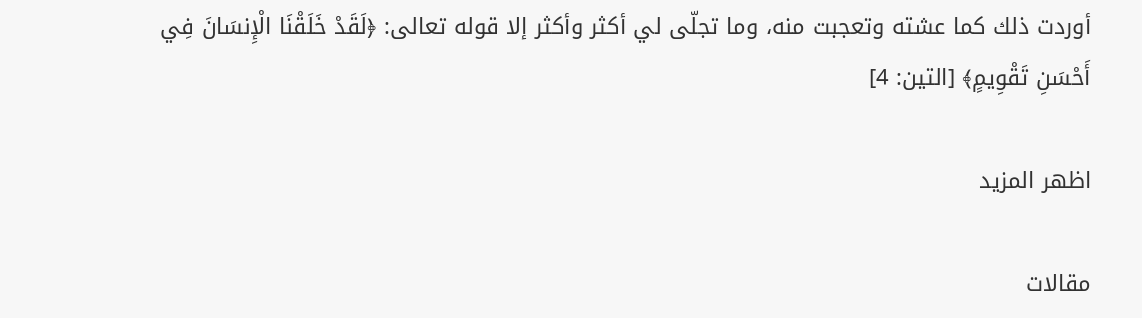أوردت ذلك كما عشته وتعجبت منه، وما تجلّى لي أكثر وأكثر إلا قوله تعالى: ﴿لَقَدْ خَلَقْنَا الْإِنسَانَ فِي أَحْسَنِ تَقْوِيمٍ﴾ [التين: 4]

اظهر المزيد

مقالات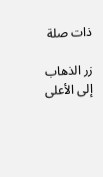ذات صلة

زر الذهاب إلى الأعلى